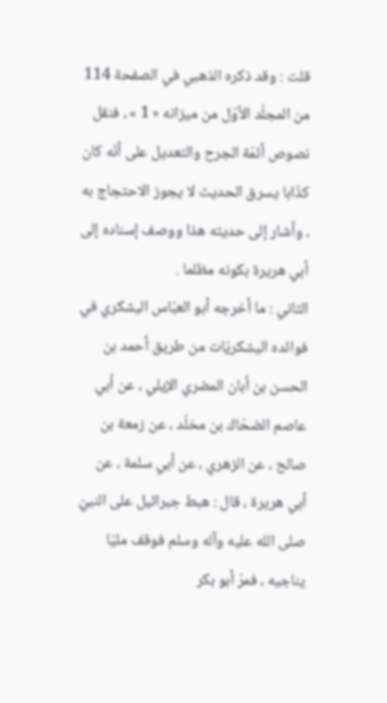قلت : وقد ذكره الذهبي في الصفحة 114 من المجلّد الأوّل من ميزانه « 1 » ، فنقل نصوص أئمّة الجرح والتعديل على أنّه كان كذّابا يسرق الحديث لا يجوز الاحتجاج به ، وأشار إلى حديثه هذا ووصف إسناده إلى أبي هريرة بكونه مظلما .
الثاني : ما أخرجه أبو العبّاس اليشكري في فوائده اليشكريّات من طريق أحمد بن الحسن بن أبان المضري الإيلي ، عن أبي عاصم الضحّاك بن مخلّد ، عن زمعة بن صالح ، عن الزهري ، عن أبي سلمة ، عن أبي هريرة ، قال : هبط جبرائيل على النبيّ صلى الله عليه وآله وسلم فوقف مليّا يناجيه ، فمرّ أبو بكر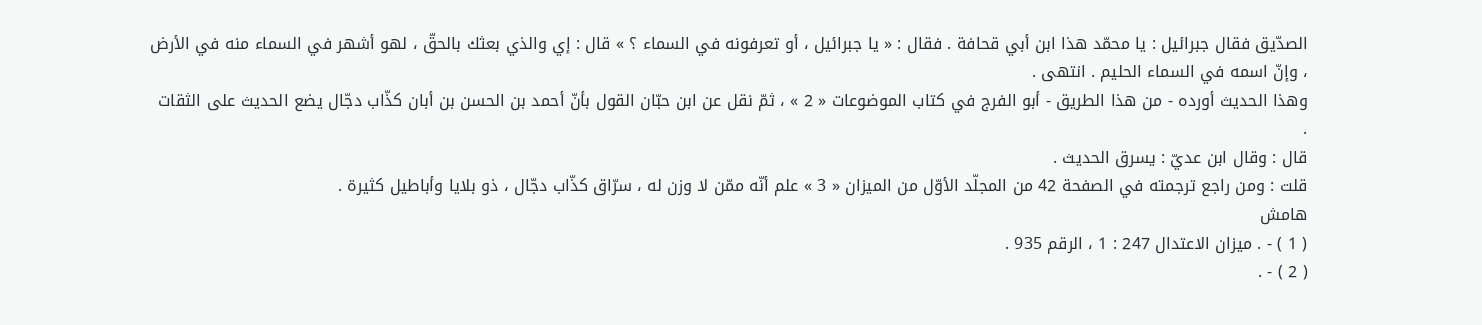الصدّيق فقال جبرائيل : يا محمّد هذا ابن أبي قحافة . فقال : « يا جبرائيل ، أو تعرفونه في السماء ؟ » قال : إي والذي بعثك بالحقّ ، لهو أشهر في السماء منه في الأرض ، وإنّ اسمه في السماء الحليم . انتهى .
وهذا الحديث أورده - من هذا الطريق - أبو الفرج في كتاب الموضوعات « 2 » ، ثمّ نقل عن ابن حبّان القول بأنّ أحمد بن الحسن بن أبان كذّاب دجّال يضع الحديث على الثقات .
قال : وقال ابن عديّ : يسرق الحديث .
قلت : ومن راجع ترجمته في الصفحة 42 من المجلّد الأوّل من الميزان « 3 » علم أنّه ممّن لا وزن له ، سرّاق كذّاب دجّال ، ذو بلايا وأباطيل كثيرة .
هامش
( 1 ) - . ميزان الاعتدال 247 : 1 ، الرقم 935 .
( 2 ) - .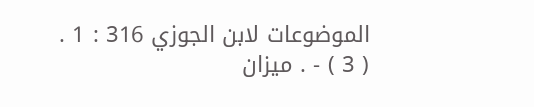الموضوعات لابن الجوزي 316 : 1 .
( 3 ) - . ميزان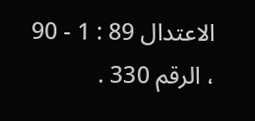الاعتدال 89 : 1 - 90 ، الرقم 330 .